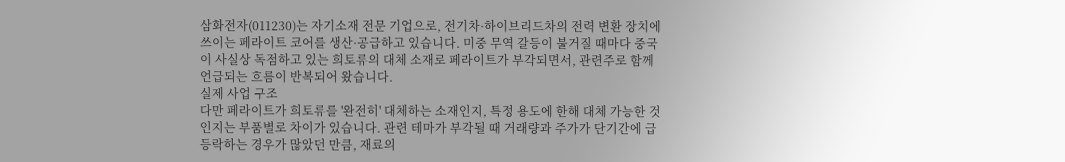삼화전자(011230)는 자기소재 전문 기업으로, 전기차·하이브리드차의 전력 변환 장치에 쓰이는 페라이트 코어를 생산·공급하고 있습니다. 미중 무역 갈등이 불거질 때마다 중국이 사실상 독점하고 있는 희토류의 대체 소재로 페라이트가 부각되면서, 관련주로 함께 언급되는 흐름이 반복되어 왔습니다.
실제 사업 구조
다만 페라이트가 희토류를 '완전히' 대체하는 소재인지, 특정 용도에 한해 대체 가능한 것인지는 부품별로 차이가 있습니다. 관련 테마가 부각될 때 거래량과 주가가 단기간에 급등락하는 경우가 많았던 만큼, 재료의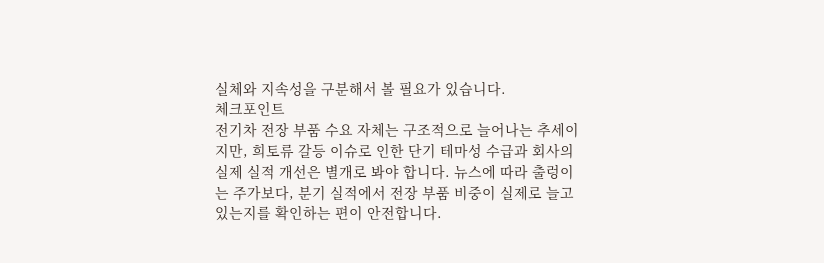실체와 지속성을 구분해서 볼 필요가 있습니다.
체크포인트
전기차 전장 부품 수요 자체는 구조적으로 늘어나는 추세이지만, 희토류 갈등 이슈로 인한 단기 테마성 수급과 회사의 실제 실적 개선은 별개로 봐야 합니다. 뉴스에 따라 출렁이는 주가보다, 분기 실적에서 전장 부품 비중이 실제로 늘고 있는지를 확인하는 편이 안전합니다.